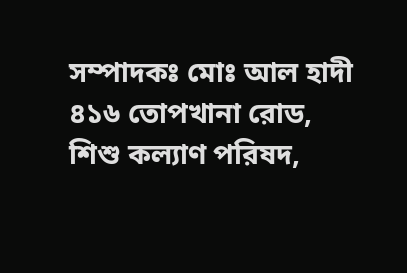সম্পাদকঃ মোঃ আল হাদী
৪১৬ তোপখানা রোড, শিশু কল্যাণ পরিষদ,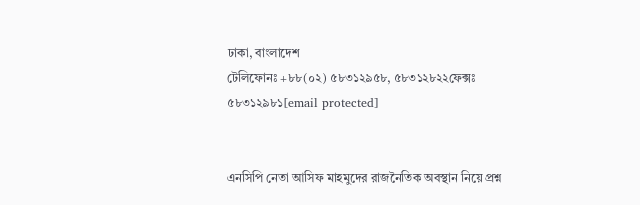ঢাকা, বাংলাদেশ
টেলিফোনঃ +৮৮(০২) ৫৮৩১২৯৫৮, ৫৮৩১২৮২২ফেক্সঃ ৫৮৩১২৯৮১[email protected]


এনসিপি নেতা আসিফ মাহমুদের রাজনৈতিক অবস্থান নিয়ে প্রশ্ন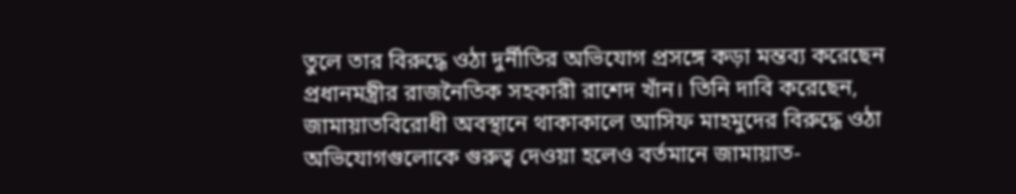তুলে তার বিরুদ্ধে ওঠা দুর্নীতির অভিযোগ প্রসঙ্গে কড়া মন্তব্য করেছেন প্রধানমন্ত্রীর রাজনৈতিক সহকারী রাশেদ খাঁন। তিনি দাবি করেছেন, জামায়াতবিরোধী অবস্থানে থাকাকালে আসিফ মাহমুদের বিরুদ্ধে ওঠা অভিযোগগুলোকে গুরুত্ব দেওয়া হলেও বর্তমানে জামায়াত-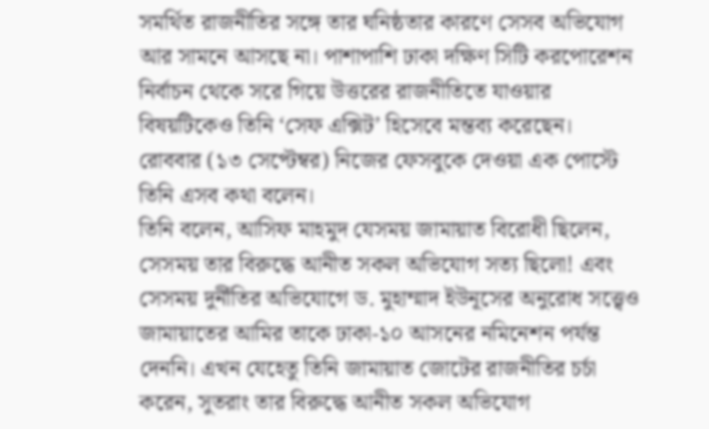সমর্থিত রাজনীতির সঙ্গে তার ঘনিষ্ঠতার কারণে সেসব অভিযোগ আর সামনে আসছে না। পাশাপাশি ঢাকা দক্ষিণ সিটি করপোরেশন নির্বাচন থেকে সরে গিয়ে উত্তরের রাজনীতিতে যাওয়ার বিষয়টিকেও তিনি ‘সেফ এক্সিট’ হিসেবে মন্তব্য করেছেন।
রোববার (১৩ সেপ্টেম্বর) নিজের ফেসবুকে দেওয়া এক পোস্টে তিনি এসব কথা বলেন।
তিনি বলেন, আসিফ মাহমুদ যেসময় জামায়াত বিরোধী ছিলেন, সেসময় তার বিরুদ্ধে আনীত সকল অভিযোগ সত্য ছিলো! এবং সেসময় দুর্নীতির অভিযোগে ড. মুহাম্মাদ ইউনূসের অনুরোধ সত্ত্বেও জামায়াতের আমির তাকে ঢাকা-১০ আসনের নমিনেশন পর্যন্ত দেননি। এখন যেহেতু তিনি জামায়াত জোটের রাজনীতির চর্চা করেন, সুতরাং তার বিরুদ্ধে আনীত সকল অভিযোগ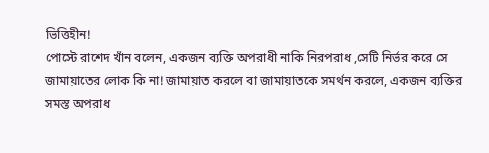ভিত্তিহীন!
পোস্টে রাশেদ খাঁন বলেন, একজন ব্যক্তি অপরাধী নাকি নিরপরাধ ,সেটি নির্ভর করে সে জামায়াতের লোক কি না! জামায়াত করলে বা জামায়াতকে সমর্থন করলে, একজন ব্যক্তির সমস্ত অপরাধ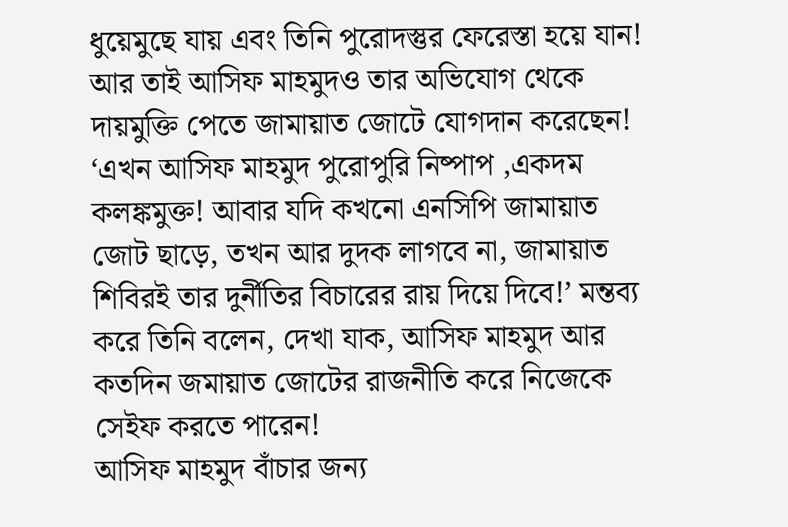ধুয়েমুছে যায় এবং তিনি পুরোদস্তুর ফেরেস্তা হয়ে যান! আর তাই আসিফ মাহমুদও তার অভিযোগ থেকে দায়মুক্তি পেতে জামায়াত জোটে যোগদান করেছেন!
‘এখন আসিফ মাহমুদ পুরোপুরি নিষ্পাপ ,একদম কলঙ্কমুক্ত! আবার যদি কখনো এনসিপি জামায়াত জোট ছাড়ে, তখন আর দুদক লাগবে না, জামায়াত শিবিরই তার দুর্নীতির বিচারের রায় দিয়ে দিবে!’ মন্তব্য করে তিনি বলেন, দেখা যাক, আসিফ মাহমুদ আর কতদিন জমায়াত জোটের রাজনীতি করে নিজেকে সেইফ করতে পারেন!
আসিফ মাহমুদ বাঁচার জন্য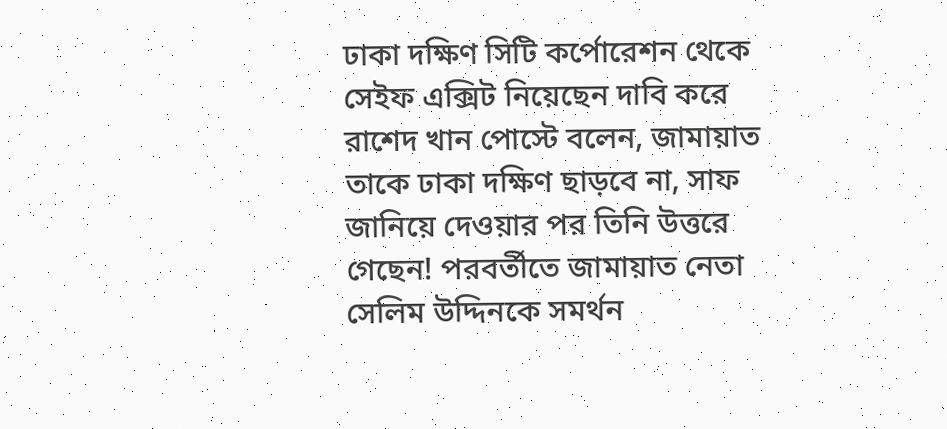ঢাকা দক্ষিণ সিটি কর্পোরেশন থেকে সেইফ এক্সিট নিয়েছেন দাবি করে রাশেদ খান পোস্টে বলেন, জামায়াত তাকে ঢাকা দক্ষিণ ছাড়বে না, সাফ জানিয়ে দেওয়ার পর তিনি উত্তরে গেছেন! পরবর্তীতে জামায়াত নেতা সেলিম উদ্দিনকে সমর্থন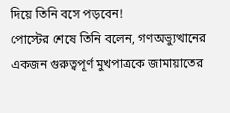দিয়ে তিনি বসে পড়বেন!
পোস্টের শেষে তিনি বলেন, গণঅভ্যুত্থানের একজন গুরুত্বপূর্ণ মুখপাত্রকে জামায়াতের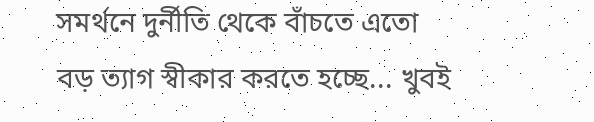সমর্থনে দুর্নীতি থেকে বাঁচতে এতো বড় ত্যাগ স্বীকার করতে হচ্ছে... খুবই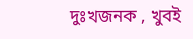দুঃখজনক , খুবই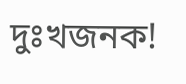দুঃখজনক!